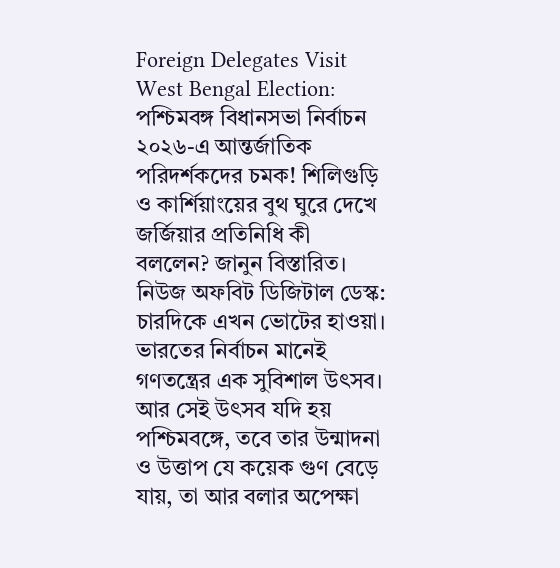Foreign Delegates Visit West Bengal Election: পশ্চিমবঙ্গ বিধানসভা নির্বাচন ২০২৬-এ আন্তর্জাতিক পরিদর্শকদের চমক! শিলিগুড়ি ও কার্শিয়াংয়ের বুথ ঘুরে দেখে জর্জিয়ার প্রতিনিধি কী বললেন? জানুন বিস্তারিত।
নিউজ অফবিট ডিজিটাল ডেস্ক: চারদিকে এখন ভোটের হাওয়া। ভারতের নির্বাচন মানেই গণতন্ত্রের এক সুবিশাল উৎসব। আর সেই উৎসব যদি হয় পশ্চিমবঙ্গে, তবে তার উন্মাদনা ও উত্তাপ যে কয়েক গুণ বেড়ে যায়, তা আর বলার অপেক্ষা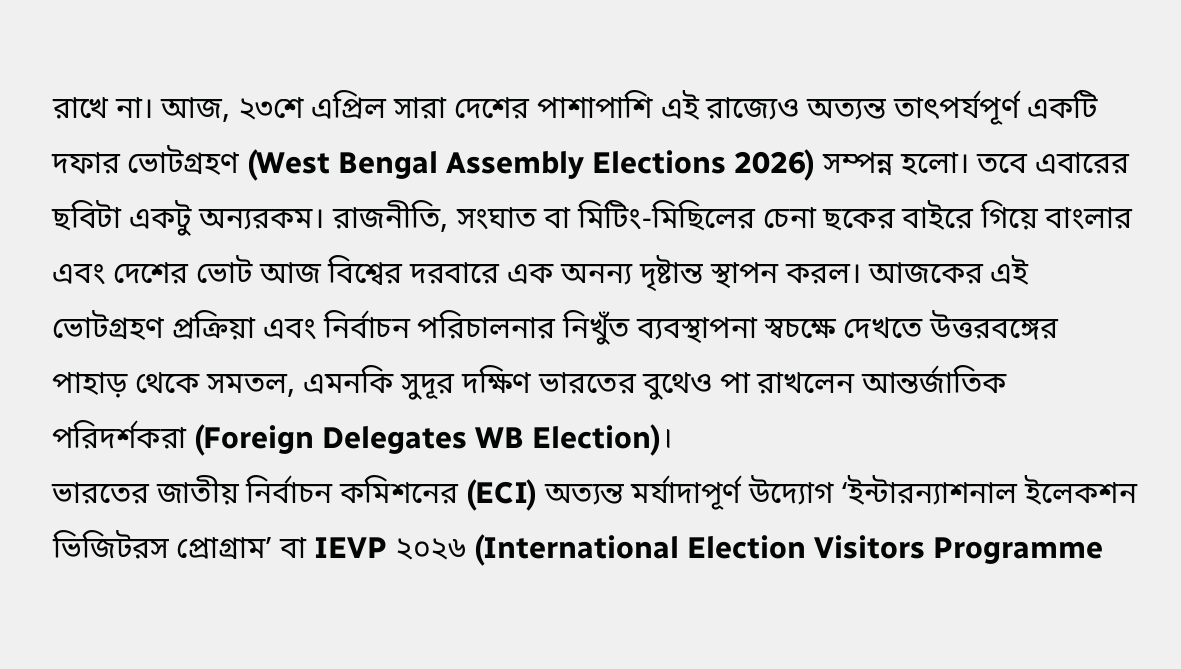রাখে না। আজ, ২৩শে এপ্রিল সারা দেশের পাশাপাশি এই রাজ্যেও অত্যন্ত তাৎপর্যপূর্ণ একটি দফার ভোটগ্রহণ (West Bengal Assembly Elections 2026) সম্পন্ন হলো। তবে এবারের ছবিটা একটু অন্যরকম। রাজনীতি, সংঘাত বা মিটিং-মিছিলের চেনা ছকের বাইরে গিয়ে বাংলার এবং দেশের ভোট আজ বিশ্বের দরবারে এক অনন্য দৃষ্টান্ত স্থাপন করল। আজকের এই ভোটগ্রহণ প্রক্রিয়া এবং নির্বাচন পরিচালনার নিখুঁত ব্যবস্থাপনা স্বচক্ষে দেখতে উত্তরবঙ্গের পাহাড় থেকে সমতল, এমনকি সুদূর দক্ষিণ ভারতের বুথেও পা রাখলেন আন্তর্জাতিক পরিদর্শকরা (Foreign Delegates WB Election)।
ভারতের জাতীয় নির্বাচন কমিশনের (ECI) অত্যন্ত মর্যাদাপূর্ণ উদ্যোগ ‘ইন্টারন্যাশনাল ইলেকশন ভিজিটরস প্রোগ্রাম’ বা IEVP ২০২৬ (International Election Visitors Programme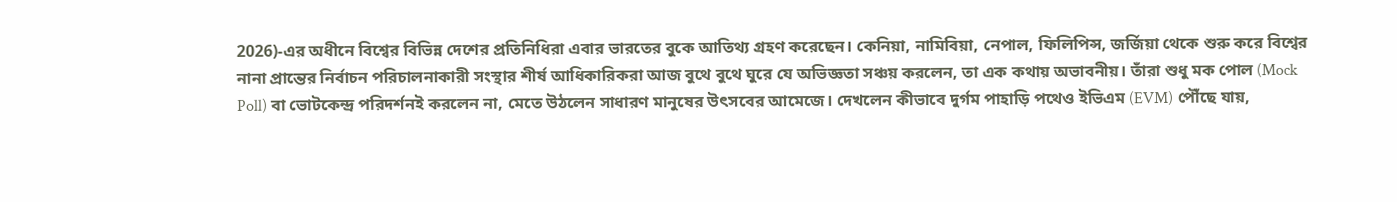2026)-এর অধীনে বিশ্বের বিভিন্ন দেশের প্রতিনিধিরা এবার ভারতের বুকে আতিথ্য গ্রহণ করেছেন। কেনিয়া, নামিবিয়া, নেপাল, ফিলিপিন্স, জর্জিয়া থেকে শুরু করে বিশ্বের নানা প্রান্তের নির্বাচন পরিচালনাকারী সংস্থার শীর্ষ আধিকারিকরা আজ বুথে বুথে ঘুরে যে অভিজ্ঞতা সঞ্চয় করলেন, তা এক কথায় অভাবনীয়। তাঁরা শুধু মক পোল (Mock Poll) বা ভোটকেন্দ্র পরিদর্শনই করলেন না, মেতে উঠলেন সাধারণ মানুষের উৎসবের আমেজে। দেখলেন কীভাবে দুর্গম পাহাড়ি পথেও ইভিএম (EVM) পৌঁছে যায়,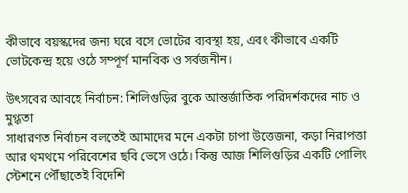কীভাবে বয়স্কদের জন্য ঘরে বসে ভোটের ব্যবস্থা হয়, এবং কীভাবে একটি ভোটকেন্দ্র হয়ে ওঠে সম্পূর্ণ মানবিক ও সর্বজনীন।

উৎসবের আবহে নির্বাচন: শিলিগুড়ির বুকে আন্তর্জাতিক পরিদর্শকদের নাচ ও মুগ্ধতা
সাধারণত নির্বাচন বলতেই আমাদের মনে একটা চাপা উত্তেজনা, কড়া নিরাপত্তা আর থমথমে পরিবেশের ছবি ভেসে ওঠে। কিন্তু আজ শিলিগুড়ির একটি পোলিং স্টেশনে পৌঁছাতেই বিদেশি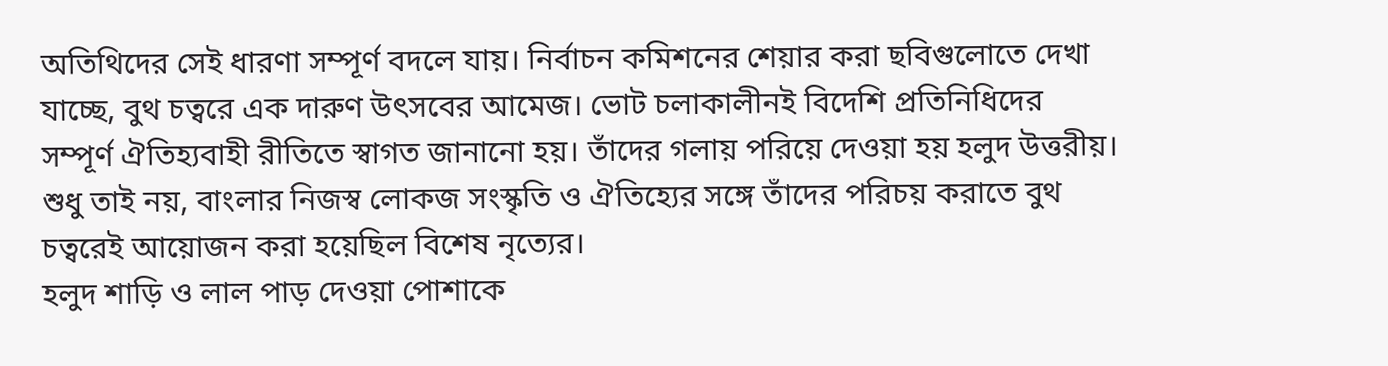অতিথিদের সেই ধারণা সম্পূর্ণ বদলে যায়। নির্বাচন কমিশনের শেয়ার করা ছবিগুলোতে দেখা যাচ্ছে, বুথ চত্বরে এক দারুণ উৎসবের আমেজ। ভোট চলাকালীনই বিদেশি প্রতিনিধিদের সম্পূর্ণ ঐতিহ্যবাহী রীতিতে স্বাগত জানানো হয়। তাঁদের গলায় পরিয়ে দেওয়া হয় হলুদ উত্তরীয়। শুধু তাই নয়, বাংলার নিজস্ব লোকজ সংস্কৃতি ও ঐতিহ্যের সঙ্গে তাঁদের পরিচয় করাতে বুথ চত্বরেই আয়োজন করা হয়েছিল বিশেষ নৃত্যের।
হলুদ শাড়ি ও লাল পাড় দেওয়া পোশাকে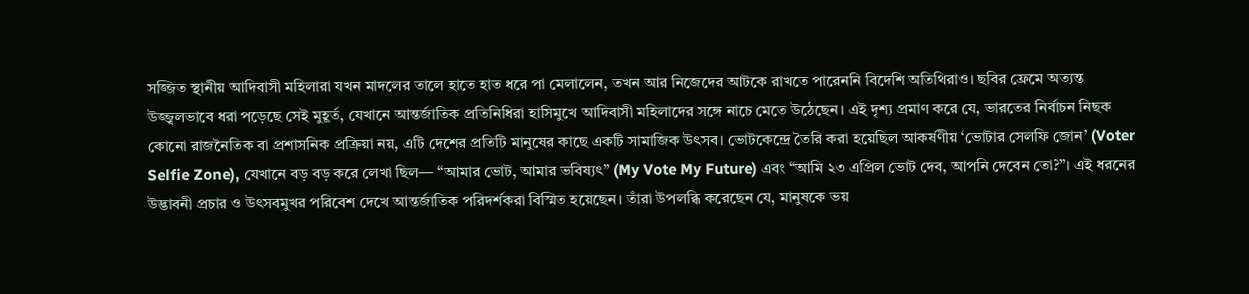সজ্জিত স্থানীয় আদিবাসী মহিলারা যখন মাদলের তালে হাতে হাত ধরে পা মেলালেন, তখন আর নিজেদের আটকে রাখতে পারেননি বিদেশি অতিথিরাও। ছবির ফ্রেমে অত্যন্ত উজ্জ্বলভাবে ধরা পড়েছে সেই মুহূর্ত, যেখানে আন্তর্জাতিক প্রতিনিধিরা হাসিমুখে আদিবাসী মহিলাদের সঙ্গে নাচে মেতে উঠেছেন। এই দৃশ্য প্রমাণ করে যে, ভারতের নির্বাচন নিছক কোনো রাজনৈতিক বা প্রশাসনিক প্রক্রিয়া নয়, এটি দেশের প্রতিটি মানুষের কাছে একটি সামাজিক উৎসব। ভোটকেন্দ্রে তৈরি করা হয়েছিল আকর্ষণীয় ‘ভোটার সেলফি জোন’ (Voter Selfie Zone), যেখানে বড় বড় করে লেখা ছিল— “আমার ভোট, আমার ভবিষ্যৎ” (My Vote My Future) এবং “আমি ২৩ এপ্রিল ভোট দেব, আপনি দেবেন তো?”। এই ধরনের উদ্ভাবনী প্রচার ও উৎসবমুখর পরিবেশ দেখে আন্তর্জাতিক পরিদর্শকরা বিস্মিত হয়েছেন। তাঁরা উপলব্ধি করেছেন যে, মানুষকে ভয়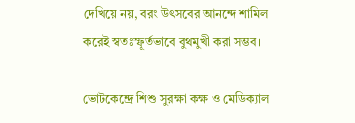দেখিয়ে নয়, বরং উৎসবের আনন্দে শামিল করেই স্বতঃস্ফূর্তভাবে বুথমুখী করা সম্ভব।

ভোটকেন্দ্রে শিশু সুরক্ষা কক্ষ ও মেডিক্যাল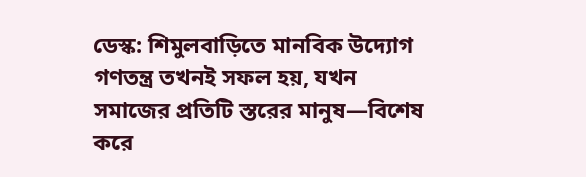ডেস্ক: শিমুলবাড়িতে মানবিক উদ্যোগ
গণতন্ত্র তখনই সফল হয়, যখন সমাজের প্রতিটি স্তরের মানুষ—বিশেষ করে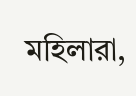মহিলারা,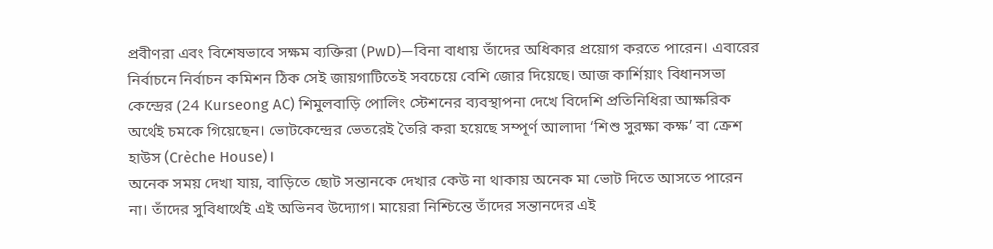প্রবীণরা এবং বিশেষভাবে সক্ষম ব্যক্তিরা (PwD)—বিনা বাধায় তাঁদের অধিকার প্রয়োগ করতে পারেন। এবারের নির্বাচনে নির্বাচন কমিশন ঠিক সেই জায়গাটিতেই সবচেয়ে বেশি জোর দিয়েছে। আজ কার্শিয়াং বিধানসভা কেন্দ্রের (24 Kurseong AC) শিমুলবাড়ি পোলিং স্টেশনের ব্যবস্থাপনা দেখে বিদেশি প্রতিনিধিরা আক্ষরিক অর্থেই চমকে গিয়েছেন। ভোটকেন্দ্রের ভেতরেই তৈরি করা হয়েছে সম্পূর্ণ আলাদা ‘শিশু সুরক্ষা কক্ষ’ বা ক্রেশ হাউস (Crèche House)।
অনেক সময় দেখা যায়, বাড়িতে ছোট সন্তানকে দেখার কেউ না থাকায় অনেক মা ভোট দিতে আসতে পারেন না। তাঁদের সুবিধার্থেই এই অভিনব উদ্যোগ। মায়েরা নিশ্চিন্তে তাঁদের সন্তানদের এই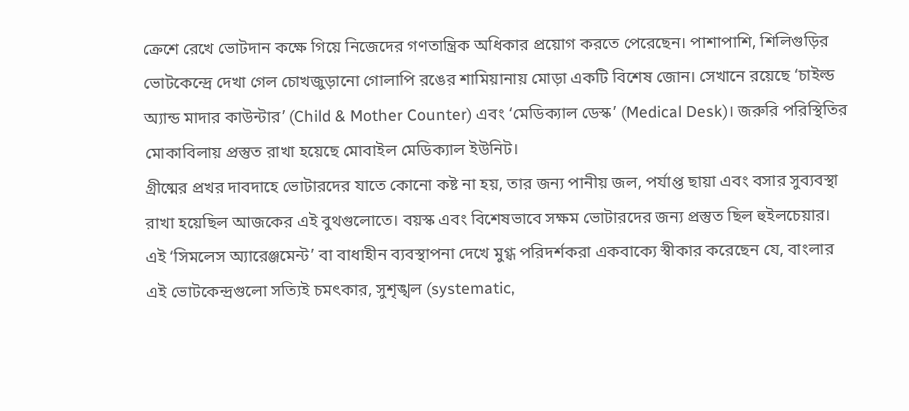ক্রেশে রেখে ভোটদান কক্ষে গিয়ে নিজেদের গণতান্ত্রিক অধিকার প্রয়োগ করতে পেরেছেন। পাশাপাশি, শিলিগুড়ির ভোটকেন্দ্রে দেখা গেল চোখজুড়ানো গোলাপি রঙের শামিয়ানায় মোড়া একটি বিশেষ জোন। সেখানে রয়েছে ‘চাইল্ড অ্যান্ড মাদার কাউন্টার’ (Child & Mother Counter) এবং ‘মেডিক্যাল ডেস্ক’ (Medical Desk)। জরুরি পরিস্থিতির মোকাবিলায় প্রস্তুত রাখা হয়েছে মোবাইল মেডিক্যাল ইউনিট।
গ্রীষ্মের প্রখর দাবদাহে ভোটারদের যাতে কোনো কষ্ট না হয়, তার জন্য পানীয় জল, পর্যাপ্ত ছায়া এবং বসার সুব্যবস্থা রাখা হয়েছিল আজকের এই বুথগুলোতে। বয়স্ক এবং বিশেষভাবে সক্ষম ভোটারদের জন্য প্রস্তুত ছিল হুইলচেয়ার। এই ‘সিমলেস অ্যারেঞ্জমেন্ট’ বা বাধাহীন ব্যবস্থাপনা দেখে মুগ্ধ পরিদর্শকরা একবাক্যে স্বীকার করেছেন যে, বাংলার এই ভোটকেন্দ্রগুলো সত্যিই চমৎকার, সুশৃঙ্খল (systematic,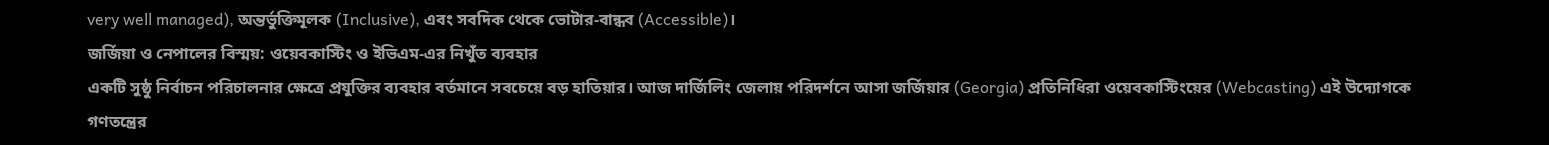very well managed), অন্তর্ভুক্তিমূলক (Inclusive), এবং সবদিক থেকে ভোটার-বান্ধব (Accessible)।
জর্জিয়া ও নেপালের বিস্ময়: ওয়েবকাস্টিং ও ইভিএম-এর নিখুঁত ব্যবহার
একটি সুষ্ঠু নির্বাচন পরিচালনার ক্ষেত্রে প্রযুক্তির ব্যবহার বর্তমানে সবচেয়ে বড় হাতিয়ার। আজ দার্জিলিং জেলায় পরিদর্শনে আসা জর্জিয়ার (Georgia) প্রতিনিধিরা ওয়েবকাস্টিংয়ের (Webcasting) এই উদ্যোগকে গণতন্ত্রের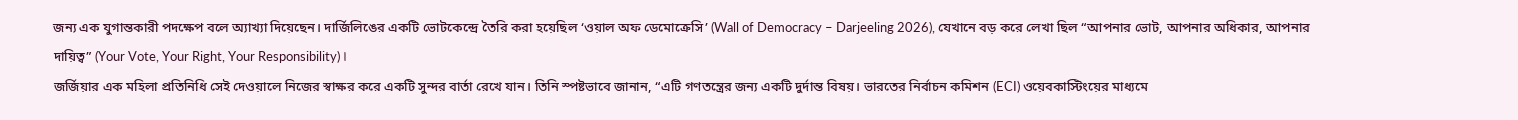জন্য এক যুগান্তকারী পদক্ষেপ বলে অ্যাখ্যা দিয়েছেন। দার্জিলিঙের একটি ভোটকেন্দ্রে তৈরি করা হয়েছিল ‘ওয়াল অফ ডেমোক্রেসি’ (Wall of Democracy – Darjeeling 2026), যেখানে বড় করে লেখা ছিল “আপনার ভোট, আপনার অধিকার, আপনার দায়িত্ব” (Your Vote, Your Right, Your Responsibility)।
জর্জিয়ার এক মহিলা প্রতিনিধি সেই দেওয়ালে নিজের স্বাক্ষর করে একটি সুন্দর বার্তা রেখে যান। তিনি স্পষ্টভাবে জানান, “এটি গণতন্ত্রের জন্য একটি দুর্দান্ত বিষয়। ভারতের নির্বাচন কমিশন (ECI) ওয়েবকাস্টিংয়ের মাধ্যমে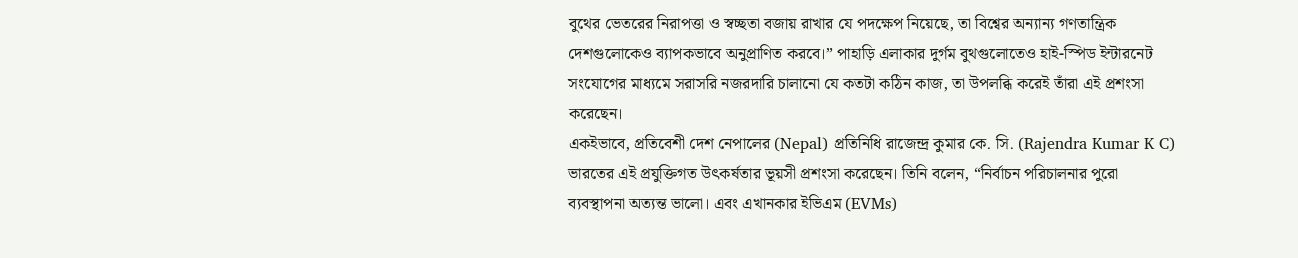বুথের ভেতরের নিরাপত্তা ও স্বচ্ছতা বজায় রাখার যে পদক্ষেপ নিয়েছে, তা বিশ্বের অন্যান্য গণতান্ত্রিক দেশগুলোকেও ব্যাপকভাবে অনুপ্রাণিত করবে।” পাহাড়ি এলাকার দুর্গম বুথগুলোতেও হাই-স্পিড ইন্টারনেট সংযোগের মাধ্যমে সরাসরি নজরদারি চালানো যে কতটা কঠিন কাজ, তা উপলব্ধি করেই তাঁরা এই প্রশংসা করেছেন।
একইভাবে, প্রতিবেশী দেশ নেপালের (Nepal) প্রতিনিধি রাজেন্দ্র কুমার কে. সি. (Rajendra Kumar K C) ভারতের এই প্রযুক্তিগত উৎকর্ষতার ভূয়সী প্রশংসা করেছেন। তিনি বলেন, “নির্বাচন পরিচালনার পুরো ব্যবস্থাপনা অত্যন্ত ভালো। এবং এখানকার ইভিএম (EVMs)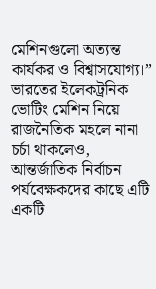মেশিনগুলো অত্যন্ত কার্যকর ও বিশ্বাসযোগ্য।” ভারতের ইলেকট্রনিক ভোটিং মেশিন নিয়ে রাজনৈতিক মহলে নানা চর্চা থাকলেও, আন্তর্জাতিক নির্বাচন পর্যবেক্ষকদের কাছে এটি একটি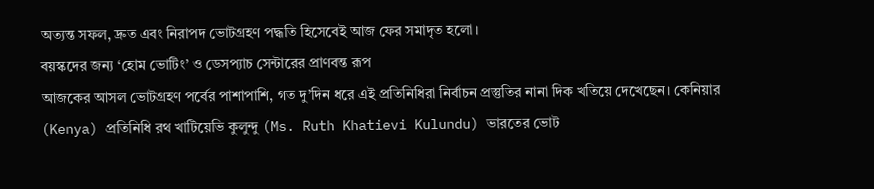অত্যন্ত সফল, দ্রুত এবং নিরাপদ ভোটগ্রহণ পদ্ধতি হিসেবেই আজ ফের সমাদৃত হলো।
বয়স্কদের জন্য ‘হোম ভোটিং’ ও ডেসপ্যাচ সেন্টারের প্রাণবন্ত রূপ
আজকের আসল ভোটগ্রহণ পর্বের পাশাপাশি, গত দু’দিন ধরে এই প্রতিনিধিরা নির্বাচন প্রস্তুতির নানা দিক খতিয়ে দেখেছেন। কেনিয়ার (Kenya) প্রতিনিধি রথ খাটিয়েভি কুলুন্দু (Ms. Ruth Khatievi Kulundu) ভারতের ভোট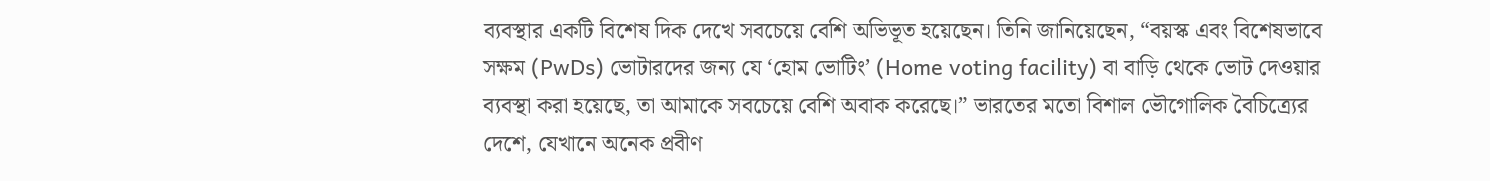ব্যবস্থার একটি বিশেষ দিক দেখে সবচেয়ে বেশি অভিভূত হয়েছেন। তিনি জানিয়েছেন, “বয়স্ক এবং বিশেষভাবে সক্ষম (PwDs) ভোটারদের জন্য যে ‘হোম ভোটিং’ (Home voting facility) বা বাড়ি থেকে ভোট দেওয়ার ব্যবস্থা করা হয়েছে, তা আমাকে সবচেয়ে বেশি অবাক করেছে।” ভারতের মতো বিশাল ভৌগোলিক বৈচিত্র্যের দেশে, যেখানে অনেক প্রবীণ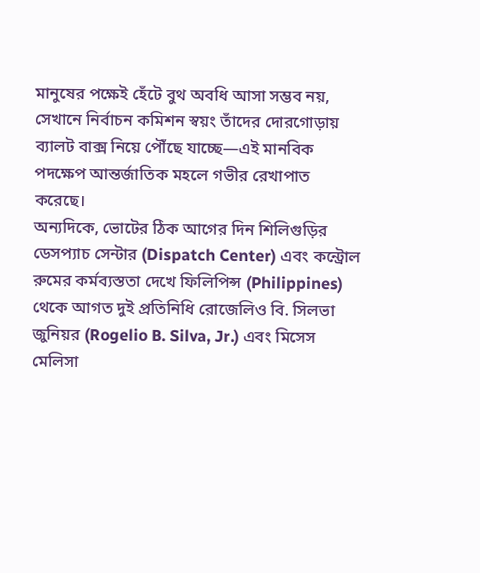মানুষের পক্ষেই হেঁটে বুথ অবধি আসা সম্ভব নয়, সেখানে নির্বাচন কমিশন স্বয়ং তাঁদের দোরগোড়ায় ব্যালট বাক্স নিয়ে পৌঁছে যাচ্ছে—এই মানবিক পদক্ষেপ আন্তর্জাতিক মহলে গভীর রেখাপাত করেছে।
অন্যদিকে, ভোটের ঠিক আগের দিন শিলিগুড়ির ডেসপ্যাচ সেন্টার (Dispatch Center) এবং কন্ট্রোল রুমের কর্মব্যস্ততা দেখে ফিলিপিন্স (Philippines) থেকে আগত দুই প্রতিনিধি রোজেলিও বি. সিলভা জুনিয়র (Rogelio B. Silva, Jr.) এবং মিসেস মেলিসা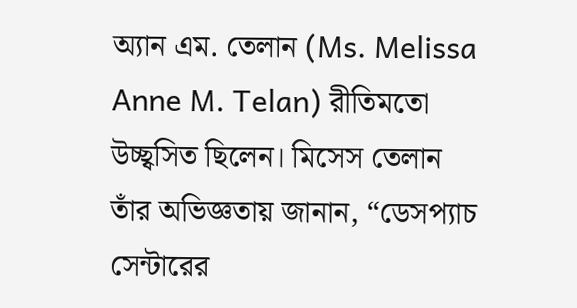অ্যান এম. তেলান (Ms. Melissa Anne M. Telan) রীতিমতো উচ্ছ্বসিত ছিলেন। মিসেস তেলান তাঁর অভিজ্ঞতায় জানান, “ডেসপ্যাচ সেন্টারের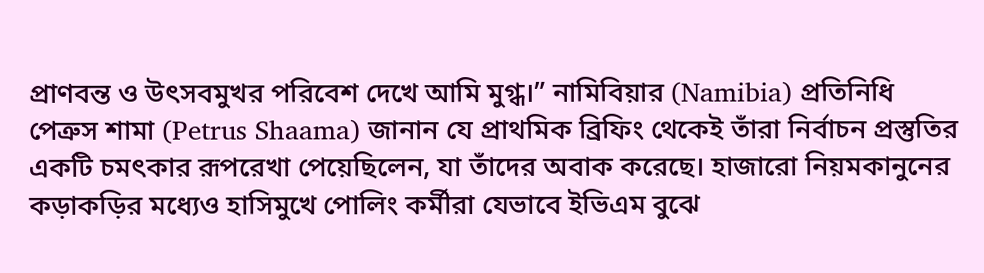প্রাণবন্ত ও উৎসবমুখর পরিবেশ দেখে আমি মুগ্ধ।” নামিবিয়ার (Namibia) প্রতিনিধি পেত্রুস শামা (Petrus Shaama) জানান যে প্রাথমিক ব্রিফিং থেকেই তাঁরা নির্বাচন প্রস্তুতির একটি চমৎকার রূপরেখা পেয়েছিলেন, যা তাঁদের অবাক করেছে। হাজারো নিয়মকানুনের কড়াকড়ির মধ্যেও হাসিমুখে পোলিং কর্মীরা যেভাবে ইভিএম বুঝে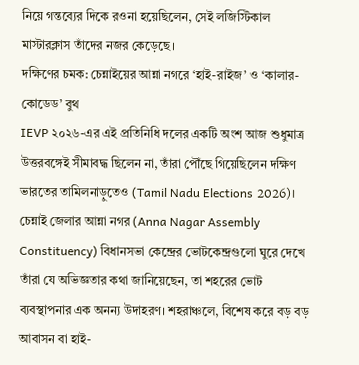নিয়ে গন্তব্যের দিকে রওনা হয়েছিলেন, সেই লজিস্টিকাল মাস্টারক্লাস তাঁদের নজর কেড়েছে।
দক্ষিণের চমক: চেন্নাইয়ের আন্না নগরে ‘হাই-রাইজ’ ও ‘কালার-কোডেড’ বুথ
IEVP ২০২৬-এর এই প্রতিনিধি দলের একটি অংশ আজ শুধুমাত্র উত্তরবঙ্গেই সীমাবদ্ধ ছিলেন না, তাঁরা পৌঁছে গিয়েছিলেন দক্ষিণ ভারতের তামিলনাড়ুতেও (Tamil Nadu Elections 2026)। চেন্নাই জেলার আন্না নগর (Anna Nagar Assembly Constituency) বিধানসভা কেন্দ্রের ভোটকেন্দ্রগুলো ঘুরে দেখে তাঁরা যে অভিজ্ঞতার কথা জানিয়েছেন, তা শহরের ভোট ব্যবস্থাপনার এক অনন্য উদাহরণ। শহরাঞ্চলে, বিশেষ করে বড় বড় আবাসন বা হাই-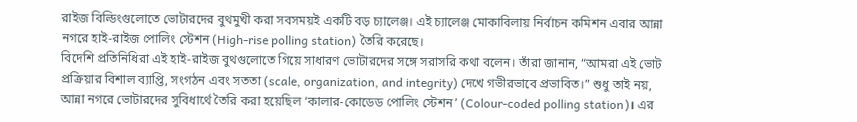রাইজ বিল্ডিংগুলোতে ভোটারদের বুথমুখী করা সবসময়ই একটি বড় চ্যালেঞ্জ। এই চ্যালেঞ্জ মোকাবিলায় নির্বাচন কমিশন এবার আন্না নগরে হাই-রাইজ পোলিং স্টেশন (High-rise polling station) তৈরি করেছে।
বিদেশি প্রতিনিধিরা এই হাই-রাইজ বুথগুলোতে গিয়ে সাধারণ ভোটারদের সঙ্গে সরাসরি কথা বলেন। তাঁরা জানান, “আমরা এই ভোট প্রক্রিয়ার বিশাল ব্যাপ্তি, সংগঠন এবং সততা (scale, organization, and integrity) দেখে গভীরভাবে প্রভাবিত।” শুধু তাই নয়, আন্না নগরে ভোটারদের সুবিধার্থে তৈরি করা হয়েছিল ‘কালার-কোডেড পোলিং স্টেশন’ (Colour-coded polling station)। এর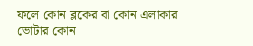ফলে কোন ব্লকের বা কোন এলাকার ভোটার কোন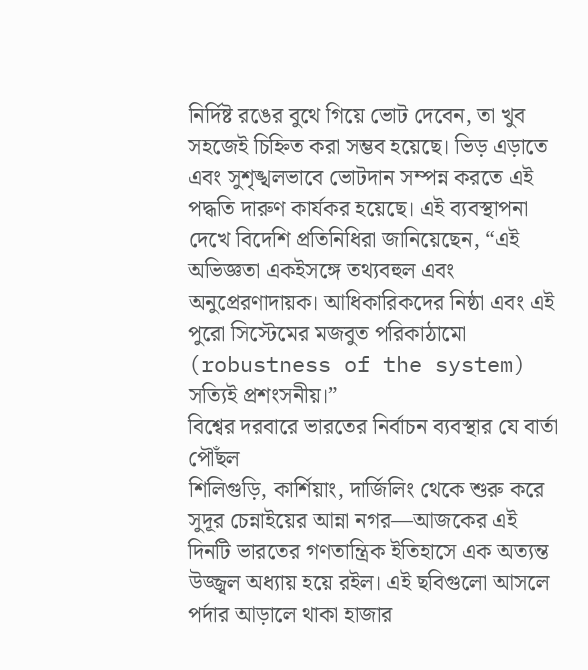নির্দিষ্ট রঙের বুথে গিয়ে ভোট দেবেন, তা খুব সহজেই চিহ্নিত করা সম্ভব হয়েছে। ভিড় এড়াতে এবং সুশৃঙ্খলভাবে ভোটদান সম্পন্ন করতে এই পদ্ধতি দারুণ কার্যকর হয়েছে। এই ব্যবস্থাপনা দেখে বিদেশি প্রতিনিধিরা জানিয়েছেন, “এই অভিজ্ঞতা একইসঙ্গে তথ্যবহুল এবং অনুপ্রেরণাদায়ক। আধিকারিকদের নিষ্ঠা এবং এই পুরো সিস্টেমের মজবুত পরিকাঠামো (robustness of the system) সত্যিই প্রশংসনীয়।”
বিশ্বের দরবারে ভারতের নির্বাচন ব্যবস্থার যে বার্তা পৌঁছল
শিলিগুড়ি, কার্শিয়াং, দার্জিলিং থেকে শুরু করে সুদূর চেন্নাইয়ের আন্না নগর—আজকের এই দিনটি ভারতের গণতান্ত্রিক ইতিহাসে এক অত্যন্ত উজ্জ্বল অধ্যায় হয়ে রইল। এই ছবিগুলো আসলে পর্দার আড়ালে থাকা হাজার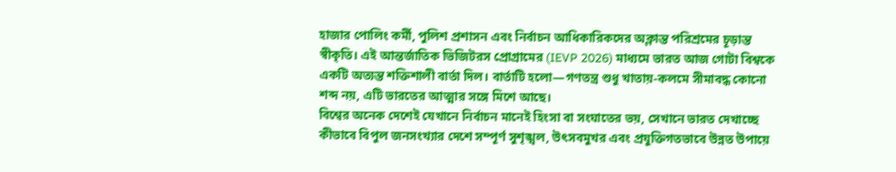হাজার পোলিং কর্মী, পুলিশ প্রশাসন এবং নির্বাচন আধিকারিকদের অক্লান্ত পরিশ্রমের চূড়ান্ত স্বীকৃতি। এই আন্তর্জাতিক ভিজিটরস প্রোগ্রামের (IEVP 2026) মাধ্যমে ভারত আজ গোটা বিশ্বকে একটি অত্যন্ত শক্তিশালী বার্তা দিল। বার্তাটি হলো—গণতন্ত্র শুধু খাতায়-কলমে সীমাবদ্ধ কোনো শব্দ নয়, এটি ভারতের আত্মার সঙ্গে মিশে আছে।
বিশ্বের অনেক দেশেই যেখানে নির্বাচন মানেই হিংসা বা সংঘাতের ভয়, সেখানে ভারত দেখাচ্ছে কীভাবে বিপুল জনসংখ্যার দেশে সম্পূর্ণ সুশৃঙ্খল, উৎসবমুখর এবং প্রযুক্তিগতভাবে উন্নত উপায়ে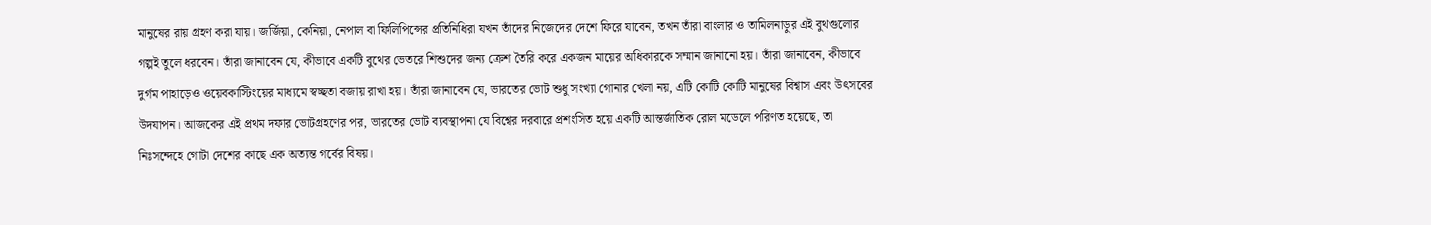মানুষের রায় গ্রহণ করা যায়। জর্জিয়া, কেনিয়া, নেপাল বা ফিলিপিন্সের প্রতিনিধিরা যখন তাঁদের নিজেদের দেশে ফিরে যাবেন, তখন তাঁরা বাংলার ও তামিলনাড়ুর এই বুথগুলোর গল্পই তুলে ধরবেন। তাঁরা জানাবেন যে, কীভাবে একটি বুথের ভেতরে শিশুদের জন্য ক্রেশ তৈরি করে একজন মায়ের অধিকারকে সম্মান জানানো হয়। তাঁরা জানাবেন, কীভাবে দুর্গম পাহাড়েও ওয়েবকাস্টিংয়ের মাধ্যমে স্বচ্ছতা বজায় রাখা হয়। তাঁরা জানাবেন যে, ভারতের ভোট শুধু সংখ্যা গোনার খেলা নয়, এটি কোটি কোটি মানুষের বিশ্বাস এবং উৎসবের উদযাপন। আজকের এই প্রথম দফার ভোটগ্রহণের পর, ভারতের ভোট ব্যবস্থাপনা যে বিশ্বের দরবারে প্রশংসিত হয়ে একটি আন্তর্জাতিক রোল মডেলে পরিণত হয়েছে, তা নিঃসন্দেহে গোটা দেশের কাছে এক অত্যন্ত গর্বের বিষয়।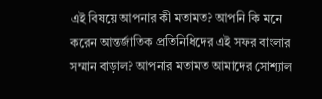এই বিষয়ে আপনার কী মতামত? আপনি কি মনে করেন আন্তর্জাতিক প্রতিনিধিদের এই সফর বাংলার সম্মান বাড়াল? আপনার মতামত আমাদের সোশ্যাল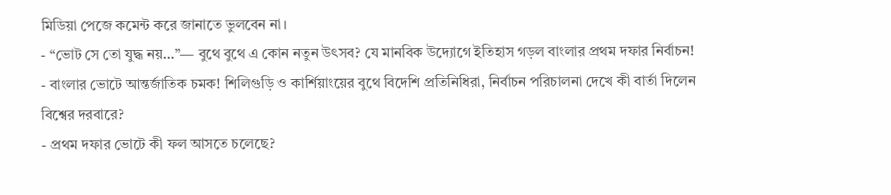মিডিয়া পেজে কমেন্ট করে জানাতে ভুলবেন না।
- “ভোট সে তো যুদ্ধ নয়…”— বুথে বুথে এ কোন নতুন উৎসব? যে মানবিক উদ্যোগে ইতিহাস গড়ল বাংলার প্রথম দফার নির্বাচন!
- বাংলার ভোটে আন্তর্জাতিক চমক! শিলিগুড়ি ও কার্শিয়াংয়ের বুথে বিদেশি প্রতিনিধিরা, নির্বাচন পরিচালনা দেখে কী বার্তা দিলেন বিশ্বের দরবারে?
- প্রথম দফার ভোটে কী ফল আসতে চলেছে?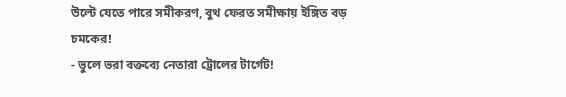উল্টে যেতে পারে সমীকরণ, বুথ ফেরত সমীক্ষায় ইঙ্গিত বড় চমকের!
- ভুলে ভরা বক্তব্যে নেতারা ট্রোলের টার্গেট!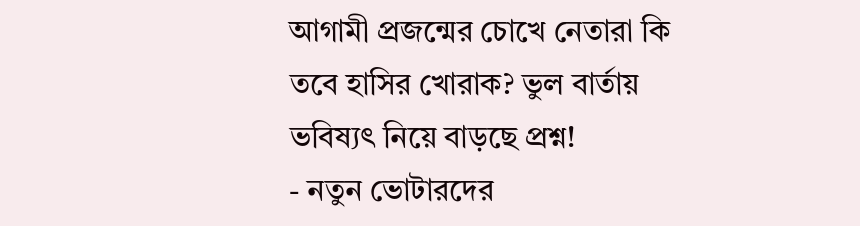আগামী প্রজন্মের চোখে নেতারা কি তবে হাসির খোরাক? ভুল বার্তায় ভবিষ্যৎ নিয়ে বাড়ছে প্রশ্ন!
- নতুন ভোটারদের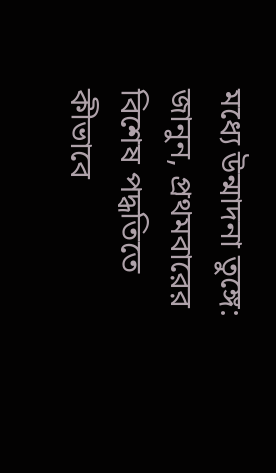মধ্যে উন্মাদনা তুঙ্গে: জানুন, প্রথমবারের বিশেষ পদ্ধতিতে কীভাবে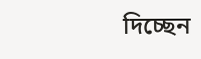দিচ্ছেন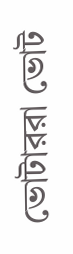ভোটাররা ভোট